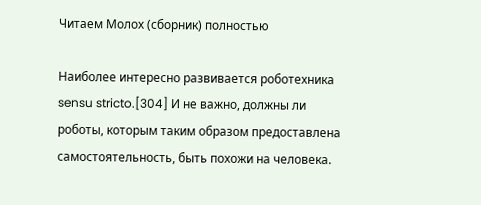Читаем Молох (сборник) полностью

Наиболее интересно развивается роботехника sensu stricto.[304] И не важно, должны ли роботы, которым таким образом предоставлена самостоятельность, быть похожи на человека.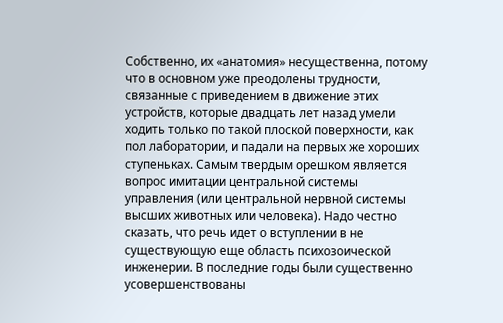Собственно, их «анатомия» несущественна, потому что в основном уже преодолены трудности, связанные с приведением в движение этих устройств, которые двадцать лет назад умели ходить только по такой плоской поверхности, как пол лаборатории, и падали на первых же хороших ступеньках. Самым твердым орешком является вопрос имитации центральной системы управления (или центральной нервной системы высших животных или человека). Надо честно сказать, что речь идет о вступлении в не существующую еще область психозоической инженерии. В последние годы были существенно усовершенствованы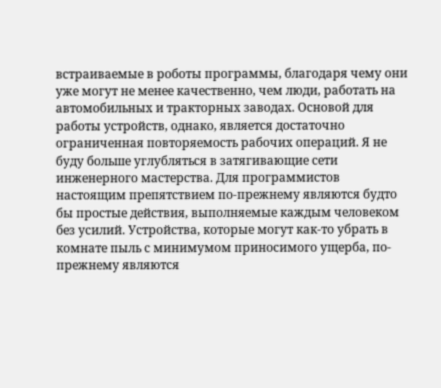встраиваемые в роботы программы, благодаря чему они уже могут не менее качественно, чем люди, работать на автомобильных и тракторных заводах. Основой для работы устройств, однако, является достаточно ограниченная повторяемость рабочих операций. Я не буду больше углубляться в затягивающие сети инженерного мастерства. Для программистов настоящим препятствием по-прежнему являются будто бы простые действия, выполняемые каждым человеком без усилий. Устройства, которые могут как-то убрать в комнате пыль с минимумом приносимого ущерба, по-прежнему являются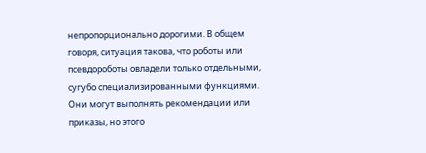непропорционально дорогими. В общем говоря, ситуация такова, что роботы или псевдороботы овладели только отдельными, сугубо специализированными функциями. Они могут выполнять рекомендации или приказы, но этого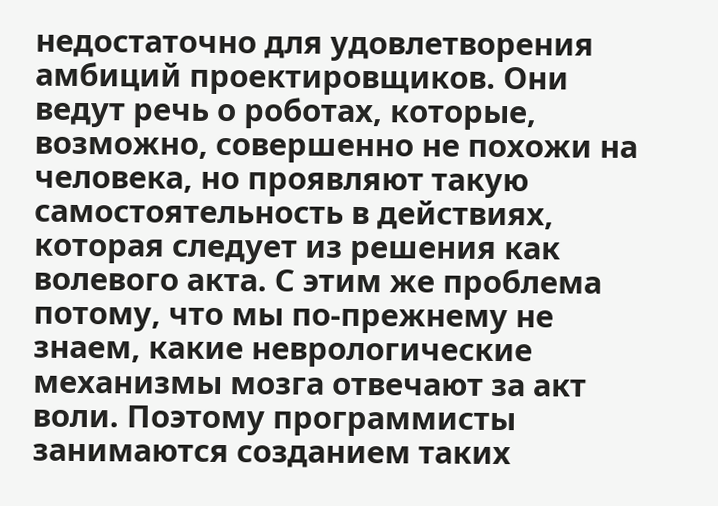недостаточно для удовлетворения амбиций проектировщиков. Они ведут речь о роботах, которые, возможно, совершенно не похожи на человека, но проявляют такую самостоятельность в действиях, которая следует из решения как волевого акта. С этим же проблема потому, что мы по-прежнему не знаем, какие неврологические механизмы мозга отвечают за акт воли. Поэтому программисты занимаются созданием таких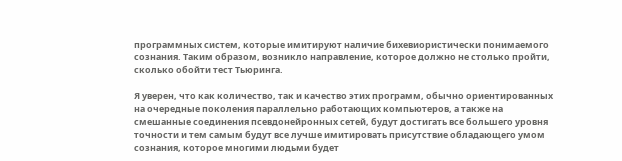программных систем, которые имитируют наличие бихевиористически понимаемого сознания. Таким образом, возникло направление, которое должно не столько пройти, сколько обойти тест Тьюринга.

Я уверен, что как количество, так и качество этих программ, обычно ориентированных на очередные поколения параллельно работающих компьютеров, а также на смешанные соединения псевдонейронных сетей, будут достигать все большего уровня точности и тем самым будут все лучше имитировать присутствие обладающего умом сознания, которое многими людьми будет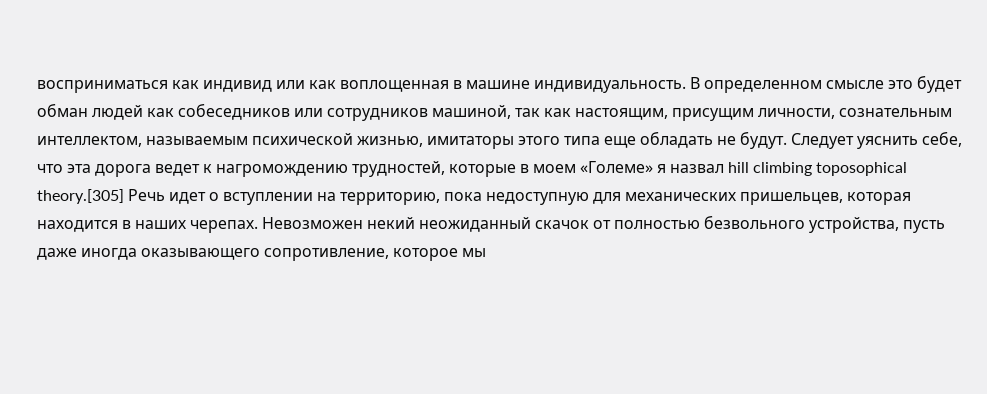восприниматься как индивид или как воплощенная в машине индивидуальность. В определенном смысле это будет обман людей как собеседников или сотрудников машиной, так как настоящим, присущим личности, сознательным интеллектом, называемым психической жизнью, имитаторы этого типа еще обладать не будут. Следует уяснить себе, что эта дорога ведет к нагромождению трудностей, которые в моем «Големе» я назвал hill climbing toposophical theory.[305] Речь идет о вступлении на территорию, пока недоступную для механических пришельцев, которая находится в наших черепах. Невозможен некий неожиданный скачок от полностью безвольного устройства, пусть даже иногда оказывающего сопротивление, которое мы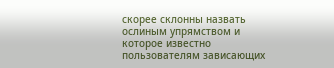скорее склонны назвать ослиным упрямством и которое известно пользователям зависающих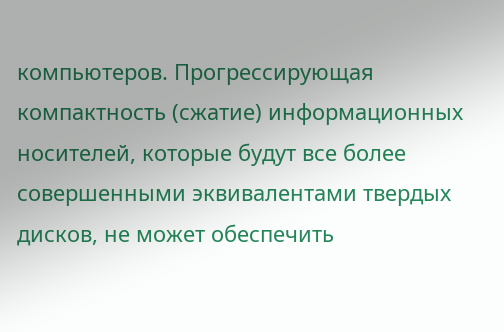компьютеров. Прогрессирующая компактность (сжатие) информационных носителей, которые будут все более совершенными эквивалентами твердых дисков, не может обеспечить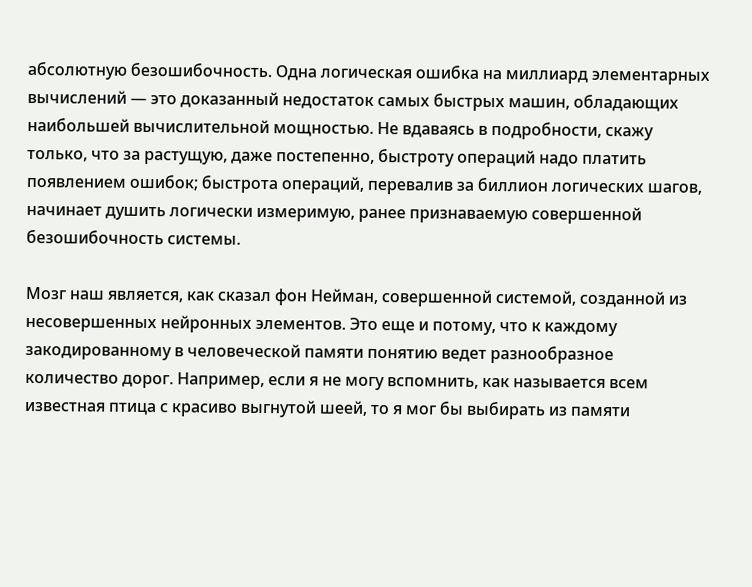абсолютную безошибочность. Одна логическая ошибка на миллиард элементарных вычислений — это доказанный недостаток самых быстрых машин, обладающих наибольшей вычислительной мощностью. Не вдаваясь в подробности, скажу только, что за растущую, даже постепенно, быстроту операций надо платить появлением ошибок; быстрота операций, перевалив за биллион логических шагов, начинает душить логически измеримую, ранее признаваемую совершенной безошибочность системы.

Мозг наш является, как сказал фон Нейман, совершенной системой, созданной из несовершенных нейронных элементов. Это еще и потому, что к каждому закодированному в человеческой памяти понятию ведет разнообразное количество дорог. Например, если я не могу вспомнить, как называется всем известная птица с красиво выгнутой шеей, то я мог бы выбирать из памяти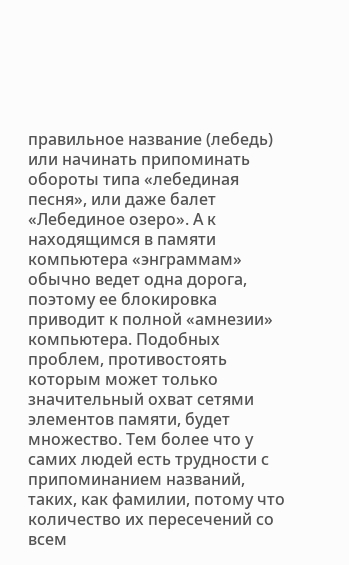правильное название (лебедь) или начинать припоминать обороты типа «лебединая песня», или даже балет «Лебединое озеро». А к находящимся в памяти компьютера «энграммам» обычно ведет одна дорога, поэтому ее блокировка приводит к полной «амнезии» компьютера. Подобных проблем, противостоять которым может только значительный охват сетями элементов памяти, будет множество. Тем более что у самих людей есть трудности с припоминанием названий, таких, как фамилии, потому что количество их пересечений со всем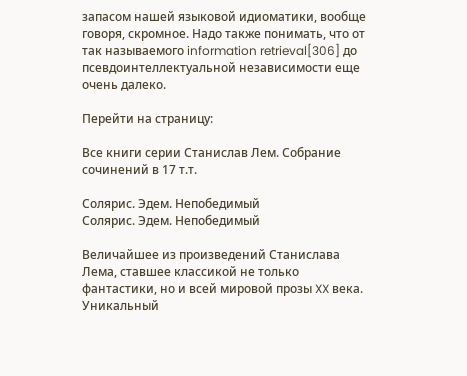запасом нашей языковой идиоматики, вообще говоря, скромное. Надо также понимать, что от так называемого information retrieval[306] до псевдоинтеллектуальной независимости еще очень далеко.

Перейти на страницу:

Все книги серии Станислав Лем. Собрание сочинений в 17 т.т.

Солярис. Эдем. Непобедимый
Солярис. Эдем. Непобедимый

Величайшее из произведений Станислава Лема, ставшее классикой не только фантастики, но и всей мировой прозы XX века. Уникальный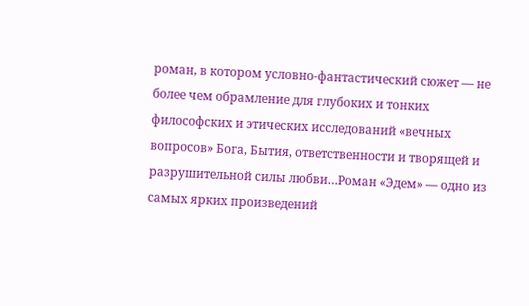роман, в котором условно-фантастический сюжет — не более чем обрамление для глубоких и тонких философских и этических исследований «вечных вопросов» Бога, Бытия, ответственности и творящей и разрушительной силы любви…Роман «Эдем» — одно из самых ярких произведений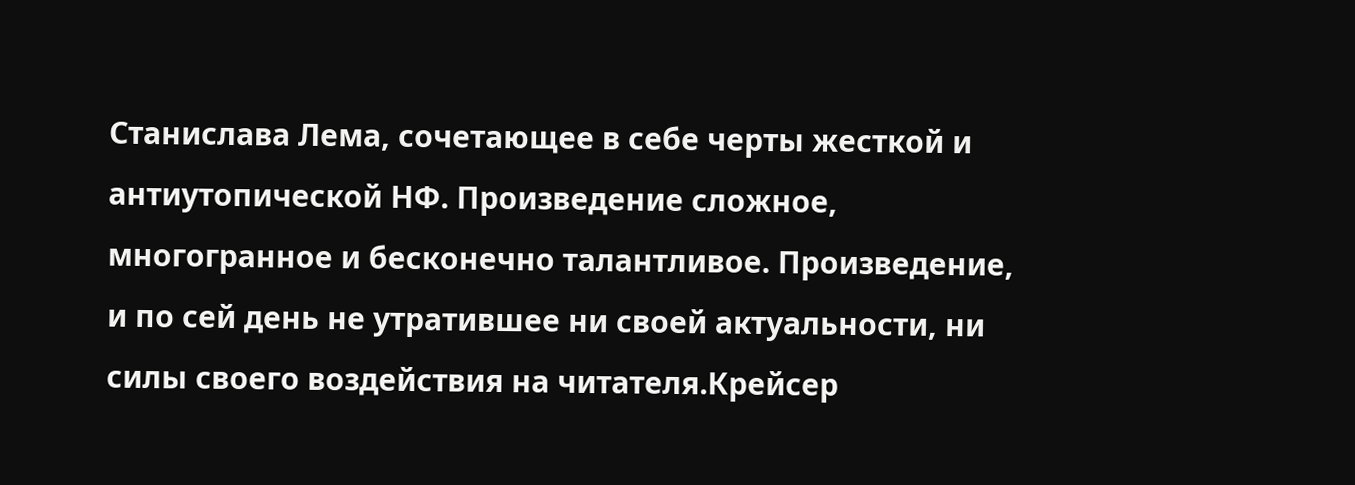Станислава Лема, сочетающее в себе черты жесткой и антиутопической НФ. Произведение сложное, многогранное и бесконечно талантливое. Произведение, и по сей день не утратившее ни своей актуальности, ни силы своего воздействия на читателя.Крейсер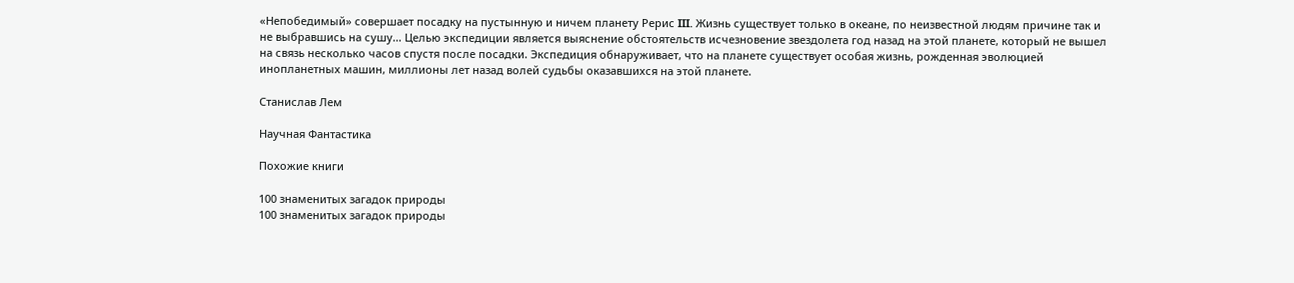«Непобедимый» совершает посадку на пустынную и ничем планету Рерис III. Жизнь существует только в океане, по неизвестной людям причине так и не выбравшись на сушу… Целью экспедиции является выяснение обстоятельств исчезновение звездолета год назад на этой планете, который не вышел на связь несколько часов спустя после посадки. Экспедиция обнаруживает, что на планете существует особая жизнь, рожденная эволюцией инопланетных машин, миллионы лет назад волей судьбы оказавшихся на этой планете.

Станислав Лем

Научная Фантастика

Похожие книги

100 знаменитых загадок природы
100 знаменитых загадок природы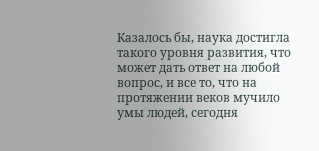Казалось бы, наука достигла такого уровня развития, что может дать ответ на любой вопрос, и все то, что на протяжении веков мучило умы людей, сегодня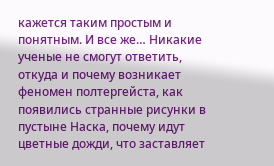кажется таким простым и понятным. И все же… Никакие ученые не смогут ответить, откуда и почему возникает феномен полтергейста, как появились странные рисунки в пустыне Наска, почему идут цветные дожди, что заставляет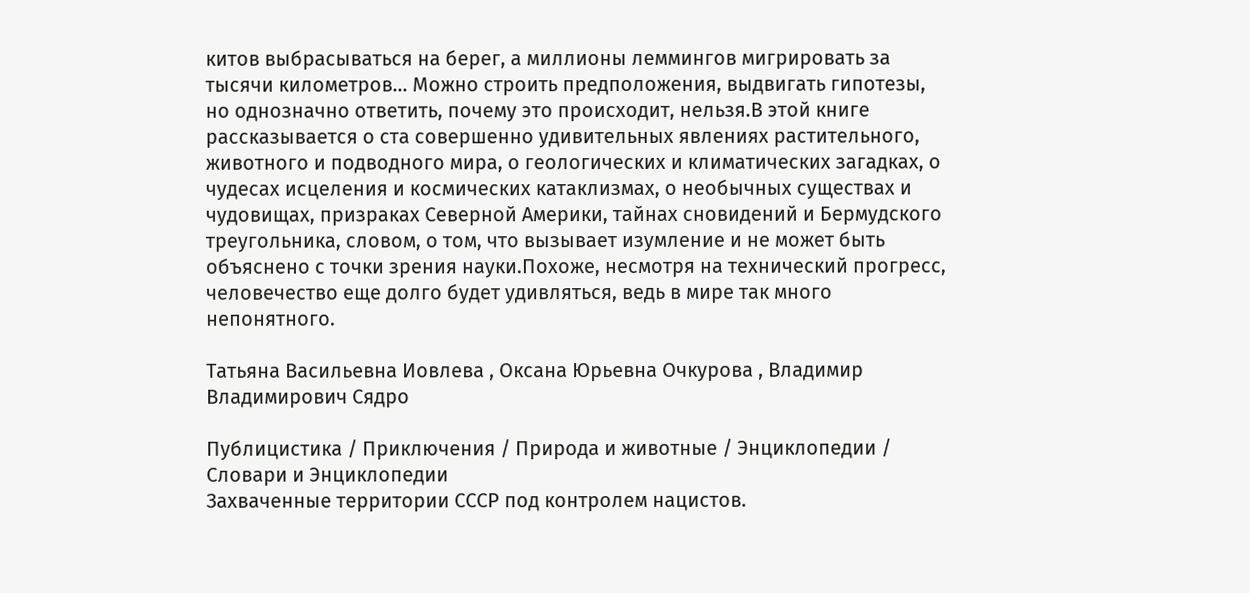китов выбрасываться на берег, а миллионы леммингов мигрировать за тысячи километров… Можно строить предположения, выдвигать гипотезы, но однозначно ответить, почему это происходит, нельзя.В этой книге рассказывается о ста совершенно удивительных явлениях растительного, животного и подводного мира, о геологических и климатических загадках, о чудесах исцеления и космических катаклизмах, о необычных существах и чудовищах, призраках Северной Америки, тайнах сновидений и Бермудского треугольника, словом, о том, что вызывает изумление и не может быть объяснено с точки зрения науки.Похоже, несмотря на технический прогресс, человечество еще долго будет удивляться, ведь в мире так много непонятного.

Татьяна Васильевна Иовлева , Оксана Юрьевна Очкурова , Владимир Владимирович Сядро

Публицистика / Приключения / Природа и животные / Энциклопедии / Словари и Энциклопедии
Захваченные территории СССР под контролем нацистов.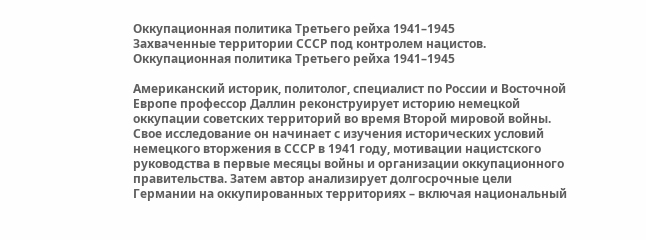Оккупационная политика Третьего рейха 1941–1945
Захваченные территории СССР под контролем нацистов. Оккупационная политика Третьего рейха 1941–1945

Американский историк, политолог, специалист по России и Восточной Европе профессор Даллин реконструирует историю немецкой оккупации советских территорий во время Второй мировой войны. Свое исследование он начинает с изучения исторических условий немецкого вторжения в СССР в 1941 году, мотивации нацистского руководства в первые месяцы войны и организации оккупационного правительства. Затем автор анализирует долгосрочные цели Германии на оккупированных территориях – включая национальный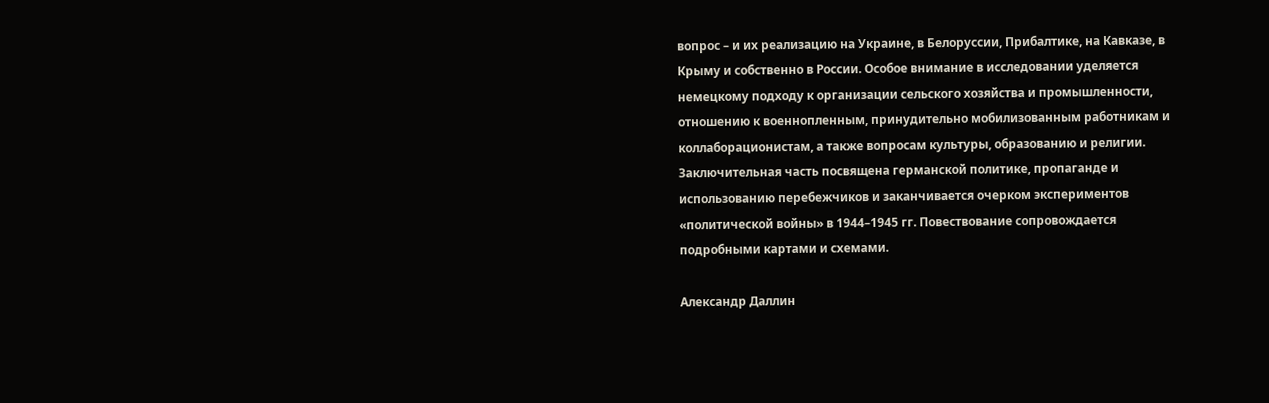вопрос – и их реализацию на Украине, в Белоруссии, Прибалтике, на Кавказе, в Крыму и собственно в России. Особое внимание в исследовании уделяется немецкому подходу к организации сельского хозяйства и промышленности, отношению к военнопленным, принудительно мобилизованным работникам и коллаборационистам, а также вопросам культуры, образованию и религии. Заключительная часть посвящена германской политике, пропаганде и использованию перебежчиков и заканчивается очерком экспериментов «политической войны» в 1944–1945 гг. Повествование сопровождается подробными картами и схемами.

Александр Даллин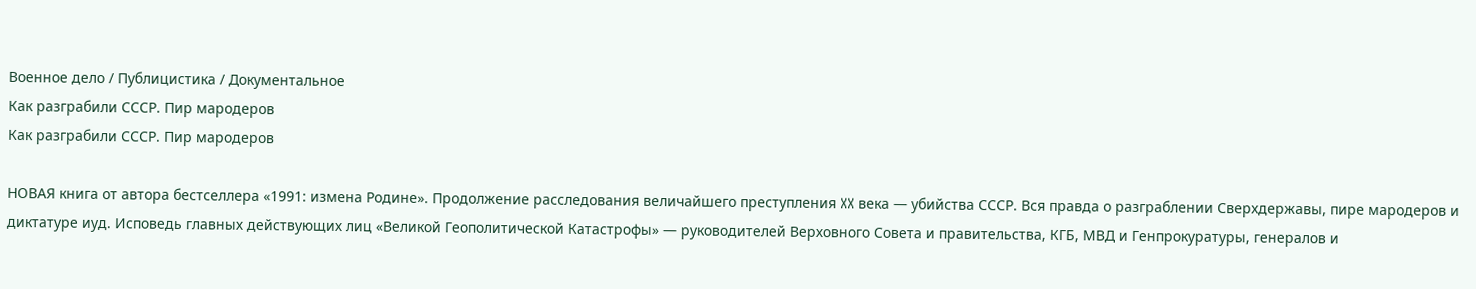Военное дело / Публицистика / Документальное
Как разграбили СССР. Пир мародеров
Как разграбили СССР. Пир мародеров

НОВАЯ книга от автора бестселлера «1991: измена Родине». Продолжение расследования величайшего преступления XX века — убийства СССР. Вся правда о разграблении Сверхдержавы, пире мародеров и диктатуре иуд. Исповедь главных действующих лиц «Великой Геополитической Катастрофы» — руководителей Верховного Совета и правительства, КГБ, МВД и Генпрокуратуры, генералов и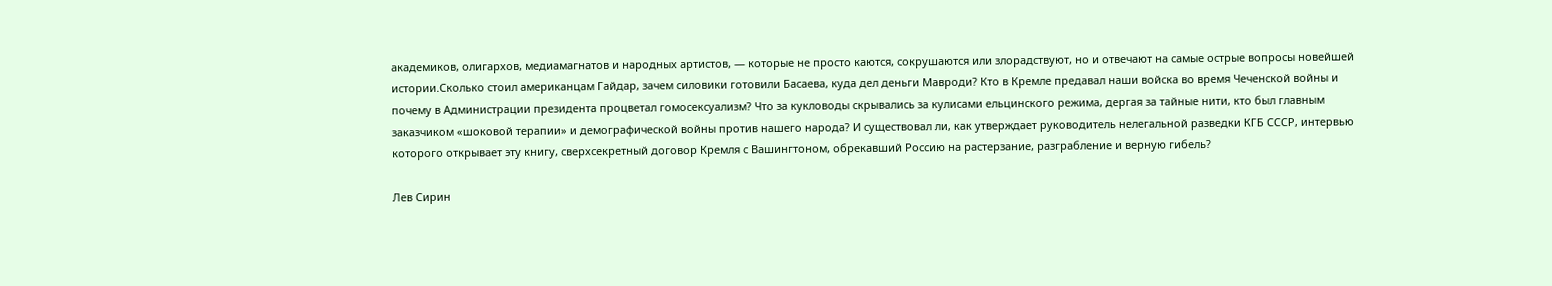академиков, олигархов, медиамагнатов и народных артистов, — которые не просто каются, сокрушаются или злорадствуют, но и отвечают на самые острые вопросы новейшей истории.Сколько стоил американцам Гайдар, зачем силовики готовили Басаева, куда дел деньги Мавроди? Кто в Кремле предавал наши войска во время Чеченской войны и почему в Администрации президента процветал гомосексуализм? Что за кукловоды скрывались за кулисами ельцинского режима, дергая за тайные нити, кто был главным заказчиком «шоковой терапии» и демографической войны против нашего народа? И существовал ли, как утверждает руководитель нелегальной разведки КГБ СССР, интервью которого открывает эту книгу, сверхсекретный договор Кремля с Вашингтоном, обрекавший Россию на растерзание, разграбление и верную гибель?

Лев Сирин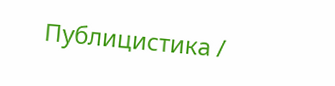Публицистика /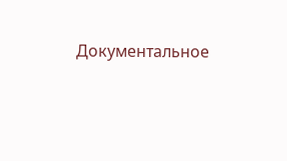Документальное